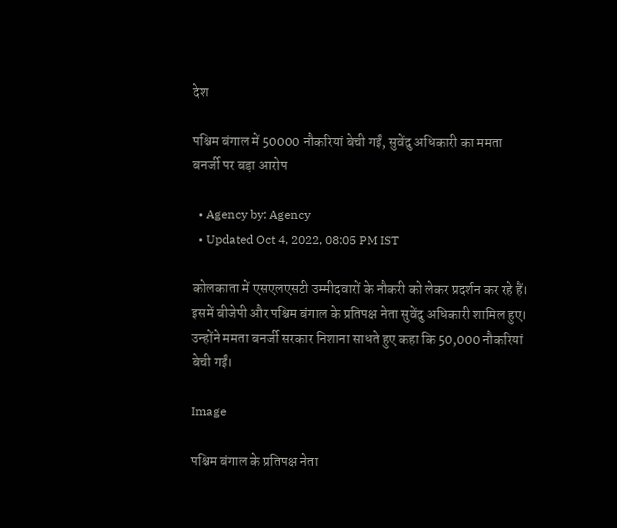देश

पश्चिम बंगाल में 50000 नौकरियां बेची गईं, सुवेंदु अधिकारी का ममता बनर्जी पर बड़ा आरोप

  • Agency by: Agency
  • Updated Oct 4, 2022, 08:05 PM IST

कोलकाता में एसएलएसटी उम्मीदवारों के नौकरी को लेकर प्रदर्शन कर रहे हैं। इसमें बीजेपी और पश्चिम बंगाल के प्रतिपक्ष नेता सुवेंदु अधिकारी शामिल हुए। उन्होंने ममता बनर्जी सरकार निशाना साधते हुए कहा कि 50,000 नौकरियां बेची गईं।

Image

पश्चिम बंगाल के प्रतिपक्ष नेता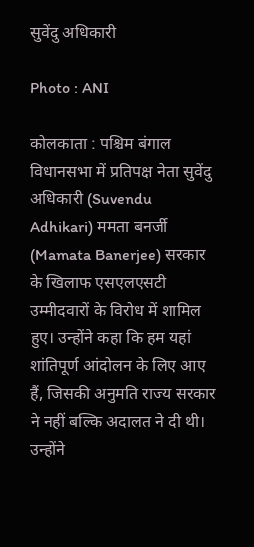सुवेंदु अधिकारी

Photo : ANI

कोलकाता : पश्चिम बंगाल विधानसभा में प्रतिपक्ष नेता सुवेंदु अधिकारी (Suvendu Adhikari) ममता बनर्जी (Mamata Banerjee) सरकार के खिलाफ एसएलएसटी उम्मीदवारों के विरोध में शामिल हुए। उन्होंने कहा कि हम यहां शांतिपूर्ण आंदोलन के लिए आए हैं, जिसकी अनुमति राज्य सरकार ने नहीं बल्कि अदालत ने दी थी। उन्होंने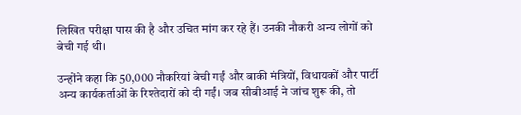लिखित परीक्षा पास की है और उचित मांग कर रहे हैं। उनकी नौकरी अन्य लोगों को बेची गई थी।

उन्होंने कहा कि 50,000 नौकरियां बेची गईं और बाकी मंत्रियों, विधायकों और पार्टी अन्य कार्यकर्ताओं के रिश्तेदारों को दी गईं। जब सीबीआई ने जांच शुरू की, तो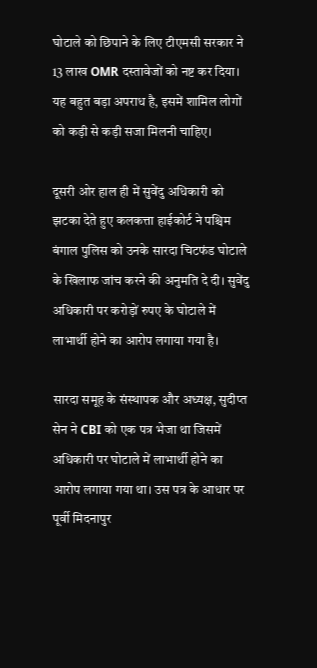घोटाले को छिपाने के लिए टीएमसी सरकार ने 13 लाख OMR दस्तावेजों को नष्ट कर दिया। यह बहुत बड़ा अपराध है, इसमें शामिल लोगों को कड़ी से कड़ी सजा मिलनी चाहिए।

दूसरी ओर हाल ही में सुवेंदु अधिकारी को झटका देते हुए कलकत्ता हाईकोर्ट ने पश्चिम बंगाल पुलिस को उनके सारदा चिटफंड घोटाले के खिलाफ जांच करने की अनुमति दे दी। सुवेंदु अधिकारी पर करोड़ों रुपए के घोटाले में लाभार्थी होने का आरोप लगाया गया है।

सारदा समूह के संस्थापक और अध्यक्ष, सुदीप्त सेन ने CBI को एक पत्र भेजा था जिसमें अधिकारी पर घोटाले में लाभार्थी होने का आरोप लगाया गया था। उस पत्र के आधार पर पूर्वी मिदनापुर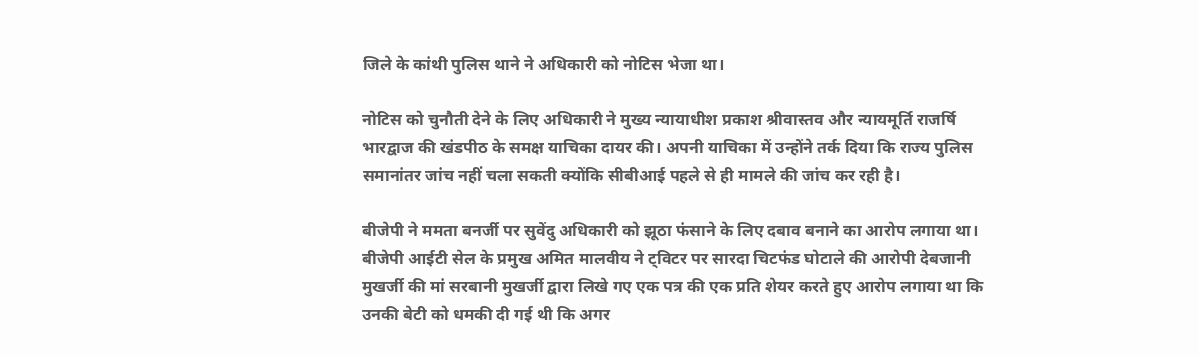जिले के कांथी पुलिस थाने ने अधिकारी को नोटिस भेजा था।

नोटिस को चुनौती देने के लिए अधिकारी ने मुख्य न्यायाधीश प्रकाश श्रीवास्तव और न्यायमूर्ति राजर्षि भारद्वाज की खंडपीठ के समक्ष याचिका दायर की। अपनी याचिका में उन्होंने तर्क दिया कि राज्य पुलिस समानांतर जांच नहीं चला सकती क्योंकि सीबीआई पहले से ही मामले की जांच कर रही है।

बीजेपी ने ममता बनर्जी पर सुवेंदु अधिकारी को झूठा फंसाने के लिए दबाव बनाने का आरोप लगाया था। बीजेपी आईटी सेल के प्रमुख अमित मालवीय ने ट्विटर पर सारदा चिटफंड घोटाले की आरोपी देबजानी मुखर्जी की मां सरबानी मुखर्जी द्वारा लिखे गए एक पत्र की एक प्रति शेयर करते हुए आरोप लगाया था कि उनकी बेटी को धमकी दी गई थी कि अगर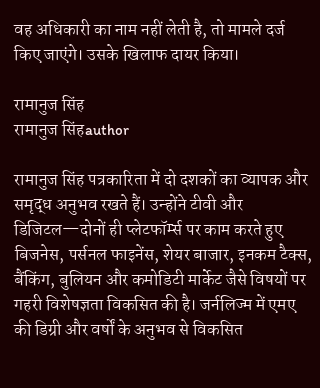वह अधिकारी का नाम नहीं लेती है, तो मामले दर्ज किए जाएंगे। उसके खिलाफ दायर किया।

रामानुज सिंह
रामानुज सिंहauthor

रामानुज सिंह पत्रकारिता में दो दशकों का व्यापक और समृद्ध अनुभव रखते हैं। उन्होंने टीवी और डिजिटल—दोनों ही प्लेटफॉर्म्स पर काम करते हुए बिजनेस, पर्सनल फाइनेंस, शेयर बाजार, इनकम टैक्स, बैंकिंग, बुलियन और कमोडिटी मार्केट जैसे विषयों पर गहरी विशेषज्ञता विकसित की है। जर्नलिज्म में एमए की डिग्री और वर्षों के अनुभव से विकसित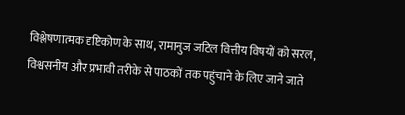विश्लेषणात्मक दृष्टिकोण के साथ, रामानुज जटिल वित्तीय विषयों को सरल, विश्वसनीय और प्रभावी तरीके से पाठकों तक पहुंचाने के लिए जाने जाते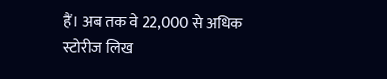हैं। अब तक वे 22,000 से अधिक स्टोरीज लिख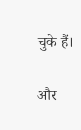चुके हैं।

और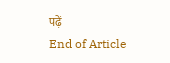पढ़ें
End of Article